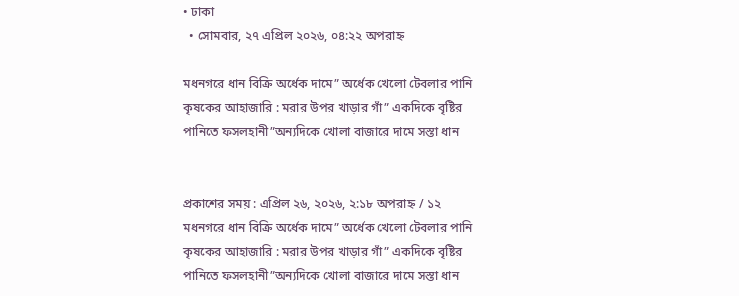• ঢাকা
  • সোমবার, ২৭ এপ্রিল ২০২৬, ০৪:২২ অপরাহ্ন

মধনগরে ধান বিক্রি অর্ধেক দামে” অর্ধেক খেলো টেবলার পানি কৃষকের আহাজারি : মরার উপর খাড়ার গাঁ” একদিকে বৃষ্টির পানিতে ফসলহানী”অন্যদিকে খোলা বাজারে দামে সস্তা ধান


প্রকাশের সময় : এপ্রিল ২৬, ২০২৬, ২:১৮ অপরাহ্ন / ১২
মধনগরে ধান বিক্রি অর্ধেক দামে” অর্ধেক খেলো টেবলার পানি কৃষকের আহাজারি : মরার উপর খাড়ার গাঁ” একদিকে বৃষ্টির পানিতে ফসলহানী”অন্যদিকে খোলা বাজারে দামে সস্তা ধান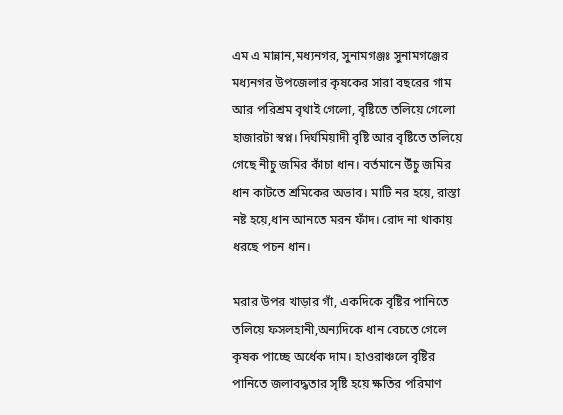এম এ মান্নান,মধ্যনগর, সুনামগঞ্জঃ সুনামগঞ্জের মধ্যনগর উপজেলার কৃষকের সারা বছরের গাম আর পরিশ্রম বৃথাই গেলো, বৃষ্টিতে তলিয়ে গেলো হাজারটা স্বপ্ন। দির্ঘমিয়াদী বৃষ্টি আর বৃষ্টিতে তলিয়ে গেছে নীচু জমির কাঁচা ধান। বর্তমানে উঁচু জমির ধান কাটতে শ্রমিকের অভাব। মাটি নর হয়ে, রাস্তা নষ্ট হয়ে,ধান আনতে মরন ফাঁদ। রোদ না থাকায় ধরছে পচন ধান।

মরার উপর খাড়ার গাঁ, একদিকে বৃষ্টির পানিতে তলিয়ে ফসলহানী,অন্যদিকে ধান বেচতে গেলে কৃষক পাচ্ছে অর্ধেক দাম। হাওরাঞ্চলে বৃষ্টির পানিতে জলাবদ্ধতার সৃষ্টি হয়ে ক্ষতির পরিমাণ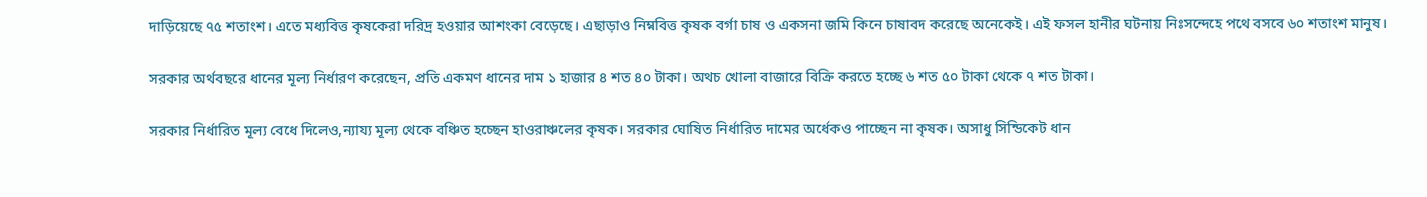দাড়িয়েছে ৭৫ শতাংশ। এতে মধ্যবিত্ত কৃষকেরা দরিদ্র হওয়ার আশংকা বেড়েছে। এছাড়াও নিম্নবিত্ত কৃষক বর্গা চাষ ও একসনা জমি কিনে চাষাবদ করেছে অনেকেই। এই ফসল হানীর ঘটনায় নিঃসন্দেহে পথে বসবে ৬০ শতাংশ মানুষ।

সরকার অর্থবছরে ধানের মূল্য নির্ধারণ করেছেন, প্রতি একমণ ধানের দাম ১ হাজার ৪ শত ৪০ টাকা। অথচ খোলা বাজারে বিক্রি করতে হচ্ছে ৬ শত ৫০ টাকা থেকে ৭ শত টাকা।

সরকার নির্ধারিত মূল্য বেধে দিলেও,ন্যায্য মূল্য থেকে বঞ্চিত হচ্ছেন হাওরাঞ্চলের কৃষক। সরকার ঘোষিত নির্ধারিত দামের অর্ধেকও পাচ্ছেন না কৃষক। অসাধু সিন্ডিকেট ধান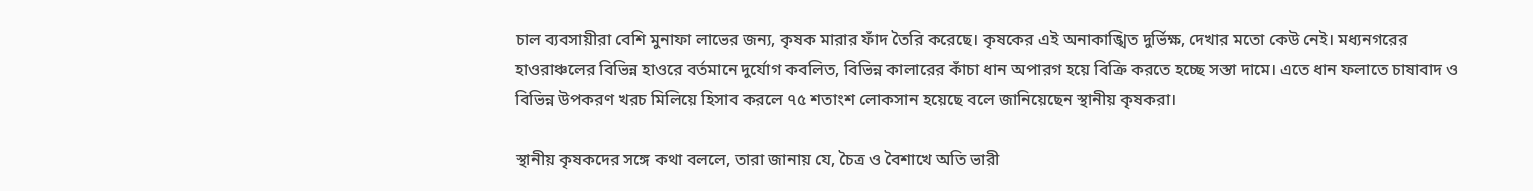চাল ব্যবসায়ীরা বেশি মুনাফা লাভের জন্য, কৃষক মারার ফাঁদ তৈরি করেছে। কৃষকের এই অনাকাঙ্খিত দুর্ভিক্ষ, দেখার মতো কেউ নেই। মধ্যনগরের হাওরাঞ্চলের বিভিন্ন হাওরে বর্তমানে দুর্যোগ কবলিত, বিভিন্ন কালারের কাঁচা ধান অপারগ হয়ে বিক্রি করতে হচ্ছে সস্তা দামে। এতে ধান ফলাতে চাষাবাদ ও বিভিন্ন উপকরণ খরচ মিলিয়ে হিসাব করলে ৭৫ শতাংশ লোকসান হয়েছে বলে জানিয়েছেন স্থানীয় কৃষকরা।

স্থানীয় কৃষকদের সঙ্গে কথা বললে, তারা জানায় যে, চৈত্র ও বৈশাখে অতি ভারী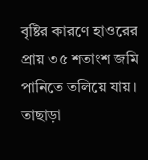বৃষ্টির কারণে হাওরের প্রায় ৩৫ শতাংশ জমি পানিতে তলিয়ে যায়। তাছাড়া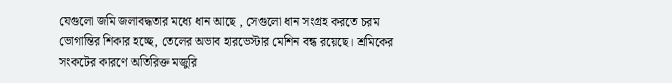যেগুলো জমি জলাবদ্ধতার মধ্যে ধান আছে , সেগুলো ধান সংগ্রহ করতে চরম ভোগান্তির শিকার হচ্ছে, তেলের অভাব হারভেস্টার মেশিন বন্ধ রয়েছে। শ্রমিকের সংকটের কারণে অতিরিক্ত মজুরি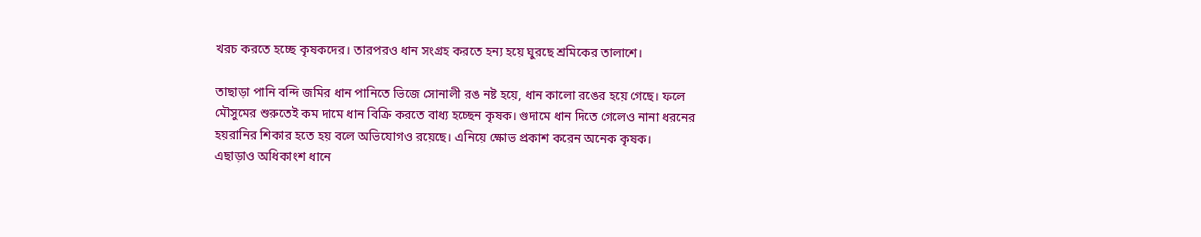খরচ করতে হচ্ছে কৃষকদের। তারপরও ধান সংগ্রহ করতে হন্য হয়ে ঘুরছে শ্রমিকের তালাশে।

তাছাড়া পানি বন্দি জমির ধান পানিতে ভিজে সোনালী রঙ নষ্ট হয়ে, ধান কালো রঙের হয়ে গেছে। ফলে মৌসুমের শুরুতেই কম দামে ধান বিক্রি করতে বাধ্য হচ্ছেন কৃষক। গুদামে ধান দিতে গেলেও নানা ধরনের হয়রানির শিকার হতে হয় বলে অভিযোগও রয়েছে। এনিয়ে ক্ষোভ প্রকাশ করেন অনেক কৃষক।
এছাড়াও অধিকাংশ ধানে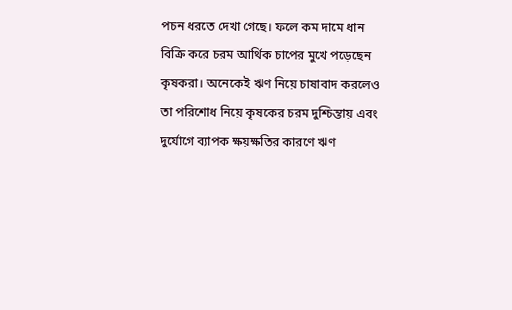পচন ধরতে দেখা গেছে। ফলে কম দামে ধান বিক্রি করে চরম আর্থিক চাপের মুখে পড়েছেন কৃষকরা। অনেকেই ঋণ নিয়ে চাষাবাদ করলেও তা পরিশোধ নিয়ে কৃষকের চরম দুশ্চিন্তায় এবং দুর্যোগে ব্যাপক ক্ষয়ক্ষতির কারণে ঋণ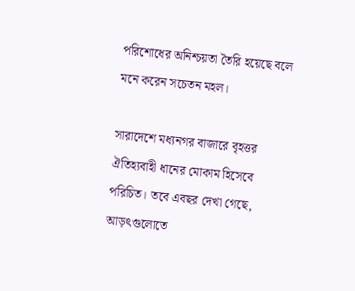পরিশোধের অনিশ্চয়তা তৈরি হয়েছে বলে মনে করেন সচেতন মহল।

সারাদেশে মধ্যনগর বাজারে বৃহত্তর ঐতিহ্যবাহী ধানের মোকাম হিসেবে পরিচিত। তবে এবছর দেখা গেছে, আড়ৎগুলোতে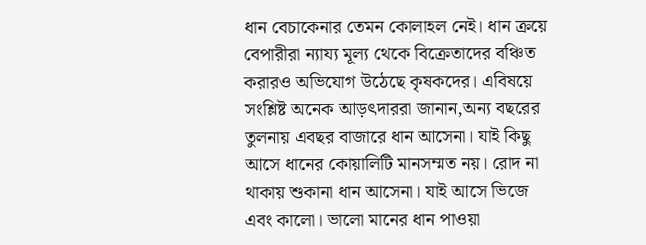ধান বেচাকেনার তেমন কোলাহল নেই। ধান ক্রয়ে বেপারীরা ন্যায্য মূল্য থেকে বিক্রেতাদের বঞ্চিত করারও অভিযোগ উঠেছে কৃষকদের। এবিষয়ে সংশ্লিষ্ট অনেক আড়ৎদাররা জানান,অন্য বছরের তুলনায় এবছর বাজারে ধান আসেনা। যাই কিছু আসে ধানের কোয়ালিটি মানসম্মত নয়। রোদ না থাকায় শুকানা ধান আসেনা। যাই আসে ভিজে এবং কালো। ভালো মানের ধান পাওয়া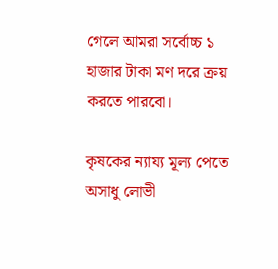গেলে আমরা সর্বোচ্চ ১ হাজার টাকা মণ দরে ক্রয় করতে পারবো।

কৃষকের ন্যায্য মূল্য পেতে অসাধু লোভী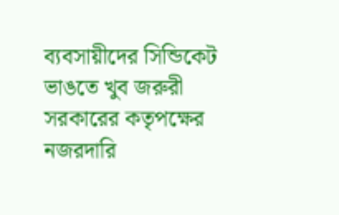ব্যবসায়ীদের সিন্ডিকেট ভাঙতে খুব জরুরী সরকারের কতৃপক্ষের নজরদারি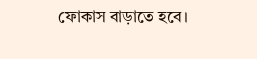ফোকাস বাড়াতে হবে।